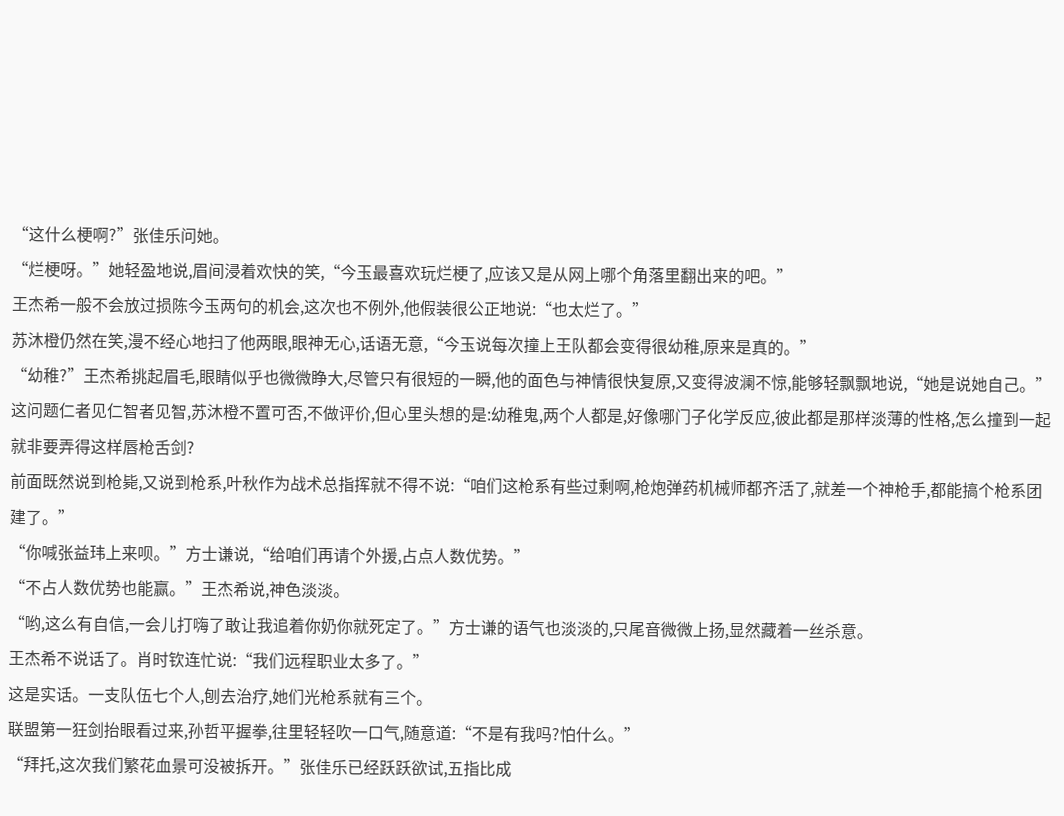“这什么梗啊?”张佳乐问她。
“烂梗呀。”她轻盈地说,眉间浸着欢快的笑,“今玉最喜欢玩烂梗了,应该又是从网上哪个角落里翻出来的吧。”
王杰希一般不会放过损陈今玉两句的机会,这次也不例外,他假装很公正地说:“也太烂了。”
苏沐橙仍然在笑,漫不经心地扫了他两眼,眼神无心,话语无意,“今玉说每次撞上王队都会变得很幼稚,原来是真的。”
“幼稚?”王杰希挑起眉毛,眼睛似乎也微微睁大,尽管只有很短的一瞬,他的面色与神情很快复原,又变得波澜不惊,能够轻飘飘地说,“她是说她自己。”
这问题仁者见仁智者见智,苏沐橙不置可否,不做评价,但心里头想的是:幼稚鬼,两个人都是,好像哪门子化学反应,彼此都是那样淡薄的性格,怎么撞到一起就非要弄得这样唇枪舌剑?
前面既然说到枪毙,又说到枪系,叶秋作为战术总指挥就不得不说:“咱们这枪系有些过剩啊,枪炮弹药机械师都齐活了,就差一个神枪手,都能搞个枪系团建了。”
“你喊张益玮上来呗。”方士谦说,“给咱们再请个外援,占点人数优势。”
“不占人数优势也能赢。”王杰希说,神色淡淡。
“哟,这么有自信,一会儿打嗨了敢让我追着你奶你就死定了。”方士谦的语气也淡淡的,只尾音微微上扬,显然藏着一丝杀意。
王杰希不说话了。肖时钦连忙说:“我们远程职业太多了。”
这是实话。一支队伍七个人,刨去治疗,她们光枪系就有三个。
联盟第一狂剑抬眼看过来,孙哲平握拳,往里轻轻吹一口气,随意道:“不是有我吗?怕什么。”
“拜托,这次我们繁花血景可没被拆开。”张佳乐已经跃跃欲试,五指比成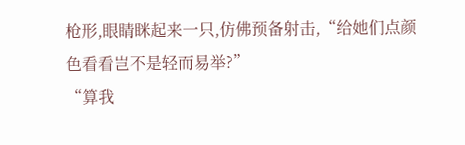枪形,眼睛眯起来一只,仿佛预备射击,“给她们点颜色看看岂不是轻而易举?”
“算我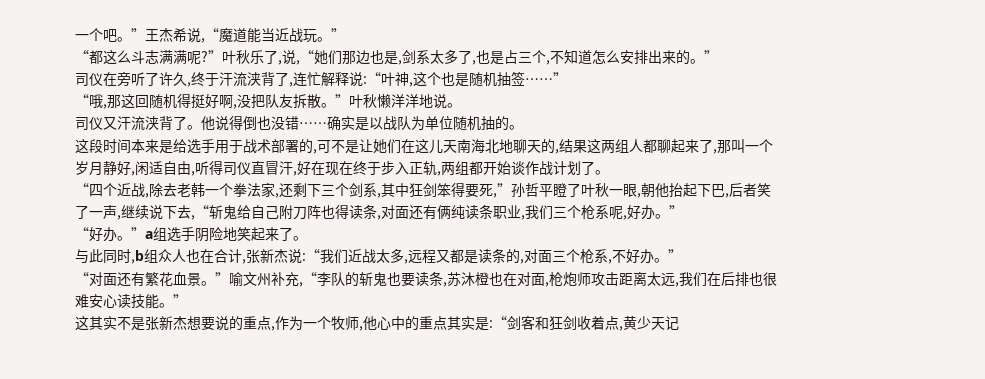一个吧。”王杰希说,“魔道能当近战玩。”
“都这么斗志满满呢?”叶秋乐了,说,“她们那边也是,剑系太多了,也是占三个,不知道怎么安排出来的。”
司仪在旁听了许久,终于汗流浃背了,连忙解释说:“叶神,这个也是随机抽签……”
“哦,那这回随机得挺好啊,没把队友拆散。”叶秋懒洋洋地说。
司仪又汗流浃背了。他说得倒也没错……确实是以战队为单位随机抽的。
这段时间本来是给选手用于战术部署的,可不是让她们在这儿天南海北地聊天的,结果这两组人都聊起来了,那叫一个岁月静好,闲适自由,听得司仪直冒汗,好在现在终于步入正轨,两组都开始谈作战计划了。
“四个近战,除去老韩一个拳法家,还剩下三个剑系,其中狂剑笨得要死,”孙哲平瞪了叶秋一眼,朝他抬起下巴,后者笑了一声,继续说下去,“斩鬼给自己附刀阵也得读条,对面还有俩纯读条职业,我们三个枪系呢,好办。”
“好办。”a组选手阴险地笑起来了。
与此同时,b组众人也在合计,张新杰说:“我们近战太多,远程又都是读条的,对面三个枪系,不好办。”
“对面还有繁花血景。”喻文州补充,“李队的斩鬼也要读条,苏沐橙也在对面,枪炮师攻击距离太远,我们在后排也很难安心读技能。”
这其实不是张新杰想要说的重点,作为一个牧师,他心中的重点其实是:“剑客和狂剑收着点,黄少天记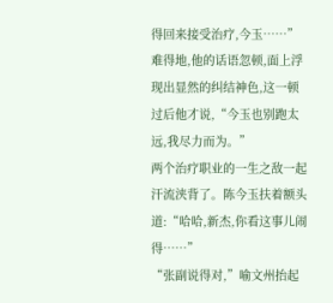得回来接受治疗,今玉……”难得地,他的话语忽顿,面上浮现出显然的纠结神色,这一顿过后他才说,“今玉也别跑太远,我尽力而为。”
两个治疗职业的一生之敌一起汗流浃背了。陈今玉扶着额头道:“哈哈,新杰,你看这事儿闹得……”
“张副说得对,”喻文州抬起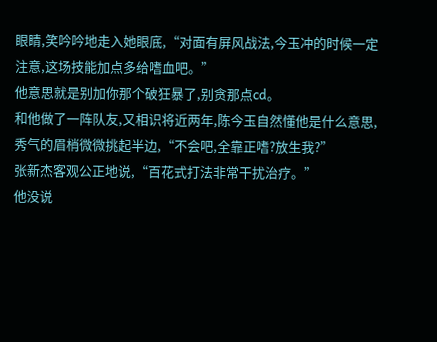眼睛,笑吟吟地走入她眼底,“对面有屏风战法,今玉冲的时候一定注意,这场技能加点多给嗜血吧。”
他意思就是别加你那个破狂暴了,别贪那点cd。
和他做了一阵队友,又相识将近两年,陈今玉自然懂他是什么意思,秀气的眉梢微微挑起半边,“不会吧,全靠正嗜?放生我?”
张新杰客观公正地说,“百花式打法非常干扰治疗。”
他没说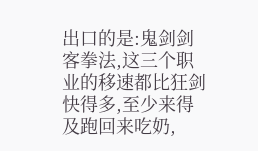出口的是:鬼剑剑客拳法,这三个职业的移速都比狂剑快得多,至少来得及跑回来吃奶,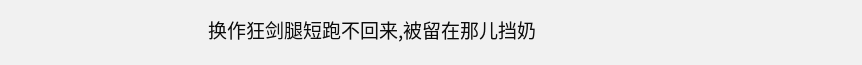换作狂剑腿短跑不回来,被留在那儿挡奶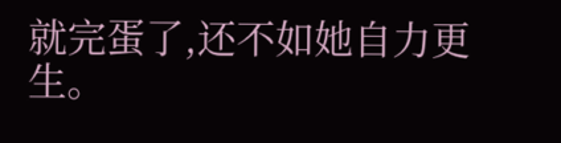就完蛋了,还不如她自力更生。